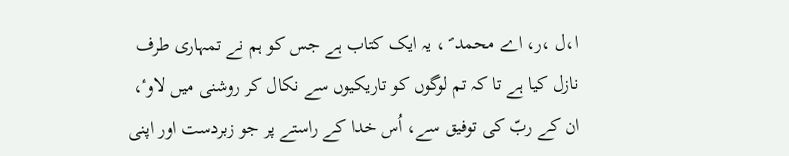ا،ل ،ر، اے محمد ؐ ، یہ ایک کتاب ہے جس کو ہم نے تمہاری طرف نازل کیا ہے تا کہ تم لوگوں کو تاریکیوں سے نکال کر روشنی میں لاوٴ، ان کے ربّ کی توفیق سے، اُس خدا کے راستے پر جو زبردست اور اپنی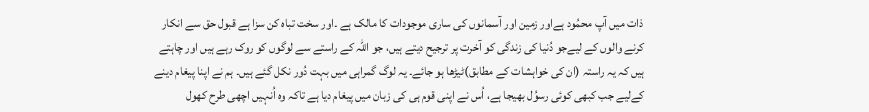ذات میں آپ محمُود ہےاور زمین اور آسمانوں کی ساری موجودات کا مالک ہے ۔اور سخت تباہ کن سزا ہے قبول حق سے انکار کرنے والوں کے لیےجو دُنیا کی زندگی کو آخرت پر ترجیح دیتے ہیں، جو اللہ کے راستے سے لوگوں کو روک رہے ہیں اور چاہتے ہیں کہ یہ راستہ (ان کی خواہشات کے مطابق)ٹیڑھا ہو جائے۔ یہ لوگ گمراہی میں بہت دُور نکل گئے ہیں۔ ہم نے اپنا پیغام دینے کےلیے جب کبھی کوئی رسوُل بھیجا ہے، اُس نے اپنی قوم ہی کی زبان میں پیغام دیا ہے تاکہ وہ اُنہیں اچھی طرح کھول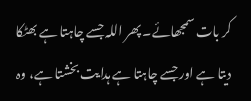کر بات سمجھائے۔ پھر اللہ جسے چاہتا ہے بھٹکا دیتا ہے اور جسے چاہتا ہے ہدایت بخشتا ہے، وہ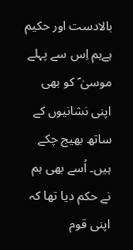بالادست اور حکیم ہےہم اِس سے پہلے موسیٰ ؑ کو بھی اپنی نشانیوں کے ساتھ بھیج چکے ہیں۔ اُسے بھی ہم نے حکم دیا تھا کہ اپنی قوم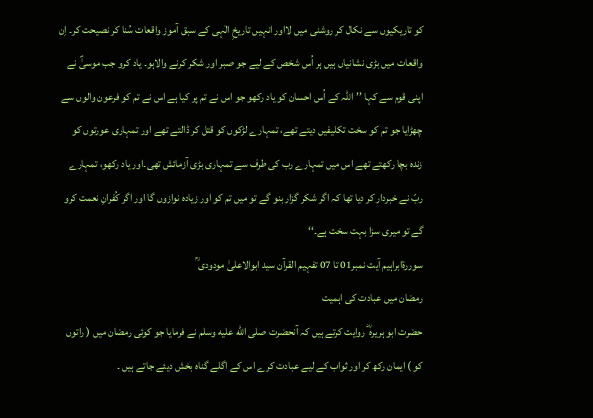کو تاریکیوں سے نکال کر روشنی میں لااور انہیں تاریخِ الٰہی کے سبق آموز واقعات سُنا کر نصیحت کر۔ اِن واقعات میں بڑی نشانیاں ہیں ہر اُس شخص کے لیے جو صبر اور شکر کرنے والاہو۔ یاد کرو جب موسیٰؑ نے اپنی قوم سے کہا ’’اللہ کے اُس احسان کو یاد رکھو جو اس نے تم پر کیا ہے اس نے تم کو فرعون والوں سے چھڑایا جو تم کو سخت تکلیفیں دیتے تھے، تمہارے لڑکوں کو قتل کر ڈالتے تھے اور تمہاری عورتوں کو زندہ بچا رکھتے تھے اس میں تمہارے رب کی طرف سے تمہاری بڑی آزمائش تھی۔اور یاد رکھو، تمہارے ربّ نے خبردار کر دیا تھا کہ اگر شکر گزار بنو گے تو میں تم کو اور زیادہ نوازوں گا اور اگر کُفرانِ نعمت کرو گے تو میری سزا بہت سخت ہے۔‘‘
سوررۃابراہیم آیت نمبر01 تا 07 تفہیم القرآن سید ابوالاعلیٰ مودودی ؒ
رمضان میں عبادت کی اہمیت
حضرت ابو ہریرہ ؓ روایت کرتے ہیں کہ آنحضرت صلى الله عليه وسلم نے فرمایا جو کوئی رمضان میں ( راتوں کو ) ایمان رکھ کر اور ثواب کے لیے عبادت کرے اس کے اگلے گناہ بخش دیئے جاتے ہیں ۔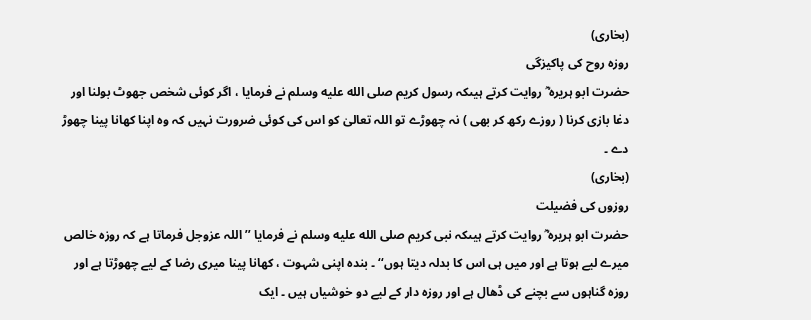(بخاری)
روزہ روح کی پاکیزگی
حضرت ابو ہریرہ ؓ روایت کرتے ہیںکہ رسول کریم صلى الله عليه وسلم نے فرمایا ، اگر کوئی شخص جھوٹ بولنا اور دغا بازی کرنا ( روزے رکھ کر بھی ) نہ چھوڑے تو اللہ تعالیٰ کو اس کی کوئی ضرورت نہیں کہ وہ اپنا کھانا پینا چھوڑ دے ۔
(بخاری)
روزوں کی فضیلت
حضرت ابو ہریرہ ؓ روایت کرتے ہیںکہ نبی کریم صلى الله عليه وسلم نے فرمایا ’’ اللہ عزوجل فرماتا ہے کہ روزہ خالص میرے لیے ہوتا ہے اور میں ہی اس کا بدلہ دیتا ہوں‘‘ ۔ بندہ اپنی شہوت ، کھانا پینا میری رضا کے لیے چھوڑتا ہے اور روزہ گناہوں سے بچنے کی ڈھال ہے اور روزہ دار کے لیے دو خوشیاں ہیں ۔ ایک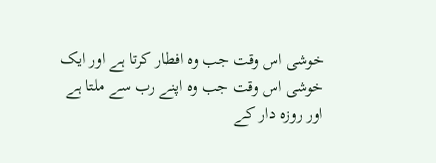خوشی اس وقت جب وہ افطار کرتا ہے اور ایک خوشی اس وقت جب وہ اپنے رب سے ملتا ہے اور روزہ دار کے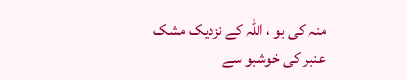منہ کی بو ، اللہ کے نزدیک مشک عنبر کی خوشبو سے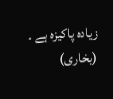زیادہ پاکیزہ ہے ۔
(بخاری)